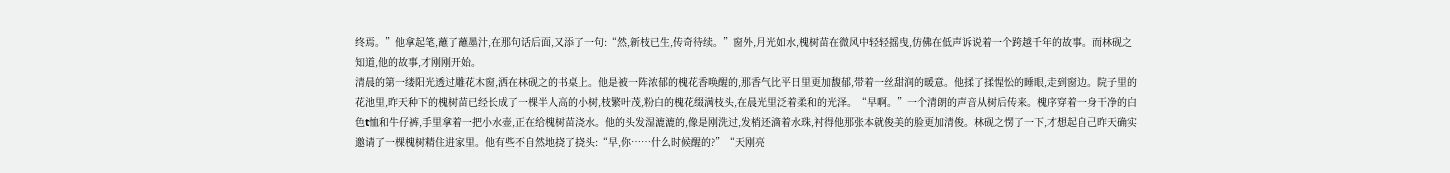终焉。”他拿起笔,蘸了蘸墨汁,在那句话后面,又添了一句:“然,新枝已生,传奇待续。”窗外,月光如水,槐树苗在微风中轻轻摇曳,仿佛在低声诉说着一个跨越千年的故事。而林砚之知道,他的故事,才刚刚开始。
清晨的第一缕阳光透过雕花木窗,洒在林砚之的书桌上。他是被一阵浓郁的槐花香唤醒的,那香气比平日里更加馥郁,带着一丝甜润的暖意。他揉了揉惺忪的睡眼,走到窗边。院子里的花池里,昨天种下的槐树苗已经长成了一棵半人高的小树,枝繁叶茂,粉白的槐花缀满枝头,在晨光里泛着柔和的光泽。“早啊。”一个清朗的声音从树后传来。槐序穿着一身干净的白色t恤和牛仔裤,手里拿着一把小水壶,正在给槐树苗浇水。他的头发湿漉漉的,像是刚洗过,发梢还滴着水珠,衬得他那张本就俊美的脸更加清俊。林砚之愣了一下,才想起自己昨天确实邀请了一棵槐树精住进家里。他有些不自然地挠了挠头:“早,你……什么时候醒的?”“天刚亮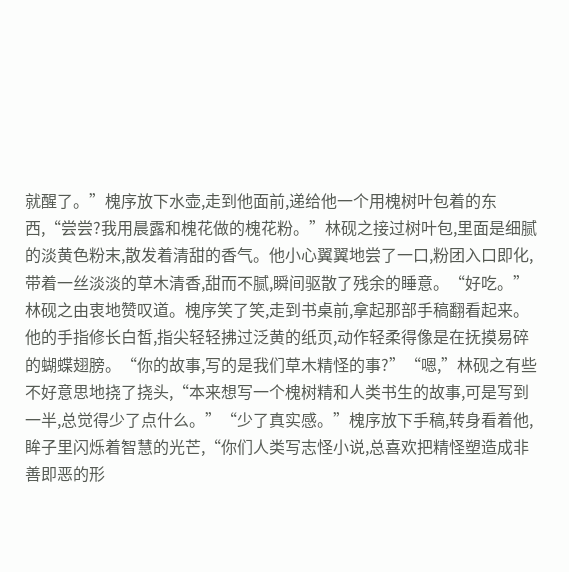就醒了。”槐序放下水壶,走到他面前,递给他一个用槐树叶包着的东西,“尝尝?我用晨露和槐花做的槐花粉。”林砚之接过树叶包,里面是细腻的淡黄色粉末,散发着清甜的香气。他小心翼翼地尝了一口,粉团入口即化,带着一丝淡淡的草木清香,甜而不腻,瞬间驱散了残余的睡意。“好吃。”林砚之由衷地赞叹道。槐序笑了笑,走到书桌前,拿起那部手稿翻看起来。他的手指修长白皙,指尖轻轻拂过泛黄的纸页,动作轻柔得像是在抚摸易碎的蝴蝶翅膀。“你的故事,写的是我们草木精怪的事?”“嗯,”林砚之有些不好意思地挠了挠头,“本来想写一个槐树精和人类书生的故事,可是写到一半,总觉得少了点什么。”“少了真实感。”槐序放下手稿,转身看着他,眸子里闪烁着智慧的光芒,“你们人类写志怪小说,总喜欢把精怪塑造成非善即恶的形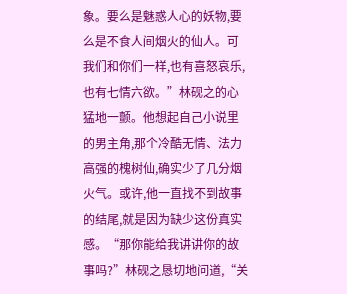象。要么是魅惑人心的妖物,要么是不食人间烟火的仙人。可我们和你们一样,也有喜怒哀乐,也有七情六欲。”林砚之的心猛地一颤。他想起自己小说里的男主角,那个冷酷无情、法力高强的槐树仙,确实少了几分烟火气。或许,他一直找不到故事的结尾,就是因为缺少这份真实感。“那你能给我讲讲你的故事吗?”林砚之恳切地问道,“关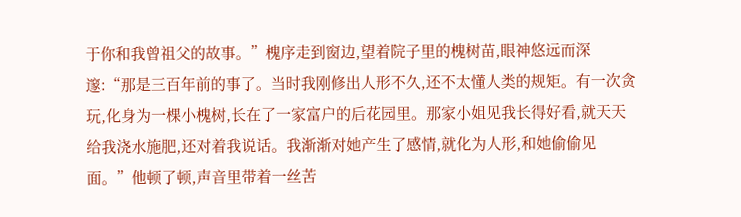于你和我曾祖父的故事。”槐序走到窗边,望着院子里的槐树苗,眼神悠远而深邃:“那是三百年前的事了。当时我刚修出人形不久,还不太懂人类的规矩。有一次贪玩,化身为一棵小槐树,长在了一家富户的后花园里。那家小姐见我长得好看,就天天给我浇水施肥,还对着我说话。我渐渐对她产生了感情,就化为人形,和她偷偷见面。”他顿了顿,声音里带着一丝苦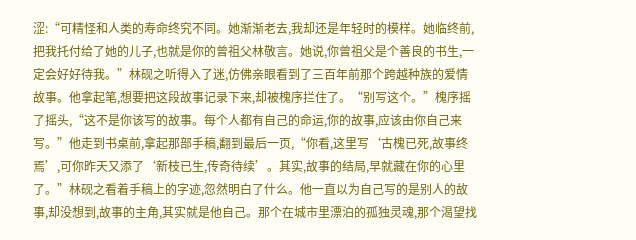涩:“可精怪和人类的寿命终究不同。她渐渐老去,我却还是年轻时的模样。她临终前,把我托付给了她的儿子,也就是你的曾祖父林敬言。她说,你曾祖父是个善良的书生,一定会好好待我。”林砚之听得入了迷,仿佛亲眼看到了三百年前那个跨越种族的爱情故事。他拿起笔,想要把这段故事记录下来,却被槐序拦住了。“别写这个。”槐序摇了摇头,“这不是你该写的故事。每个人都有自己的命运,你的故事,应该由你自己来写。”他走到书桌前,拿起那部手稿,翻到最后一页,“你看,这里写‘古槐已死,故事终焉’,可你昨天又添了‘新枝已生,传奇待续’。其实,故事的结局,早就藏在你的心里了。”林砚之看着手稿上的字迹,忽然明白了什么。他一直以为自己写的是别人的故事,却没想到,故事的主角,其实就是他自己。那个在城市里漂泊的孤独灵魂,那个渴望找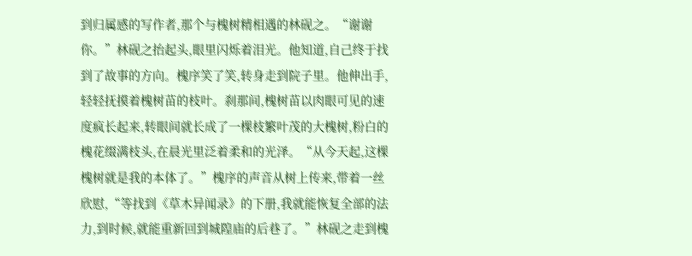到归属感的写作者,那个与槐树精相遇的林砚之。“谢谢你。”林砚之抬起头,眼里闪烁着泪光。他知道,自己终于找到了故事的方向。槐序笑了笑,转身走到院子里。他伸出手,轻轻抚摸着槐树苗的枝叶。刹那间,槐树苗以肉眼可见的速度疯长起来,转眼间就长成了一棵枝繁叶茂的大槐树,粉白的槐花缀满枝头,在晨光里泛着柔和的光泽。“从今天起,这棵槐树就是我的本体了。”槐序的声音从树上传来,带着一丝欣慰,“等找到《草木异闻录》的下册,我就能恢复全部的法力,到时候,就能重新回到城隍庙的后巷了。”林砚之走到槐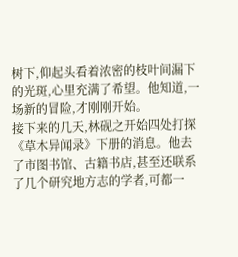树下,仰起头看着浓密的枝叶间漏下的光斑,心里充满了希望。他知道,一场新的冒险,才刚刚开始。
接下来的几天,林砚之开始四处打探《草木异闻录》下册的消息。他去了市图书馆、古籍书店,甚至还联系了几个研究地方志的学者,可都一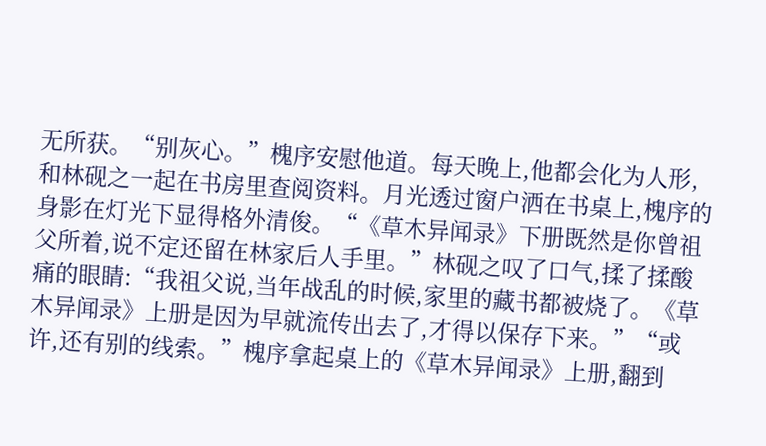无所获。“别灰心。”槐序安慰他道。每天晚上,他都会化为人形,和林砚之一起在书房里查阅资料。月光透过窗户洒在书桌上,槐序的身影在灯光下显得格外清俊。“《草木异闻录》下册既然是你曾祖父所着,说不定还留在林家后人手里。”林砚之叹了口气,揉了揉酸痛的眼睛:“我祖父说,当年战乱的时候,家里的藏书都被烧了。《草木异闻录》上册是因为早就流传出去了,才得以保存下来。”“或许,还有别的线索。”槐序拿起桌上的《草木异闻录》上册,翻到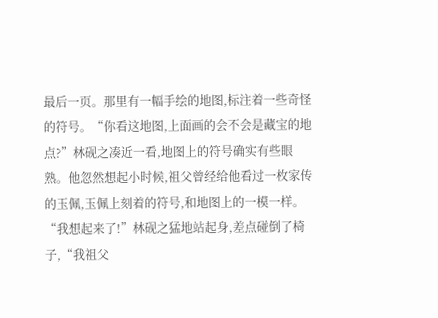最后一页。那里有一幅手绘的地图,标注着一些奇怪的符号。“你看这地图,上面画的会不会是藏宝的地点?”林砚之凑近一看,地图上的符号确实有些眼熟。他忽然想起小时候,祖父曾经给他看过一枚家传的玉佩,玉佩上刻着的符号,和地图上的一模一样。“我想起来了!”林砚之猛地站起身,差点碰倒了椅子,“我祖父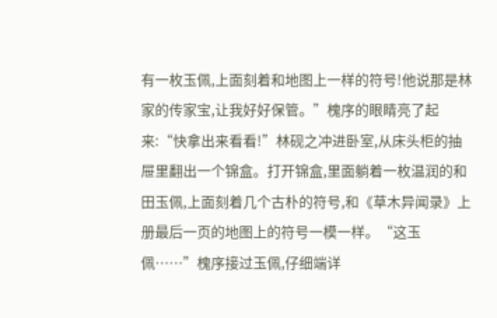有一枚玉佩,上面刻着和地图上一样的符号!他说那是林家的传家宝,让我好好保管。”槐序的眼睛亮了起来:“快拿出来看看!”林砚之冲进卧室,从床头柜的抽屉里翻出一个锦盒。打开锦盒,里面躺着一枚温润的和田玉佩,上面刻着几个古朴的符号,和《草木异闻录》上册最后一页的地图上的符号一模一样。“这玉佩……”槐序接过玉佩,仔细端详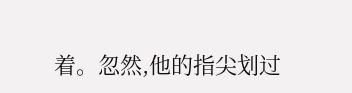着。忽然,他的指尖划过